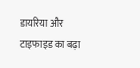डायरिया और टाइफाइड का बढ़ा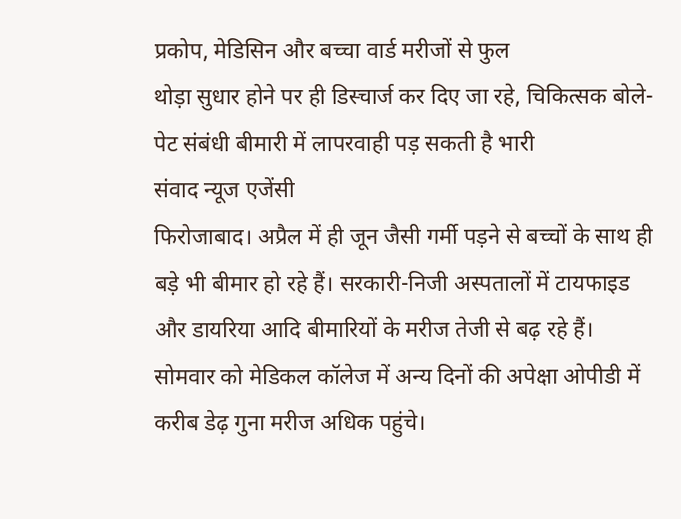प्रकोप, मेडिसिन और बच्चा वार्ड मरीजों से फुल
थोड़ा सुधार होने पर ही डिस्चार्ज कर दिए जा रहे, चिकित्सक बोले- पेट संबंधी बीमारी में लापरवाही पड़ सकती है भारी
संवाद न्यूज एजेंसी
फिरोजाबाद। अप्रैल में ही जून जैसी गर्मी पड़ने से बच्चों के साथ ही बड़े भी बीमार हो रहे हैं। सरकारी-निजी अस्पतालों में टायफाइड और डायरिया आदि बीमारियों के मरीज तेजी से बढ़ रहे हैं। सोमवार को मेडिकल कॉलेज में अन्य दिनों की अपेक्षा ओपीडी में करीब डेढ़ गुना मरीज अधिक पहुंचे।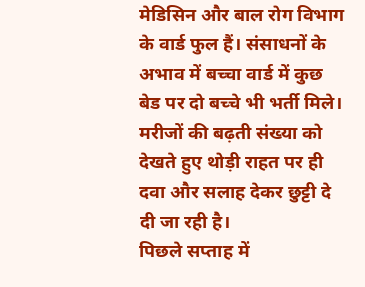मेडिसिन और बाल रोग विभाग के वार्ड फुल हैं। संसाधनों के अभाव में बच्चा वार्ड में कुछ बेड पर दो बच्चे भी भर्ती मिले। मरीजों की बढ़ती संख्या को देखते हुए थोड़ी राहत पर ही दवा और सलाह देकर छुट्टी दे दी जा रही है।
पिछले सप्ताह में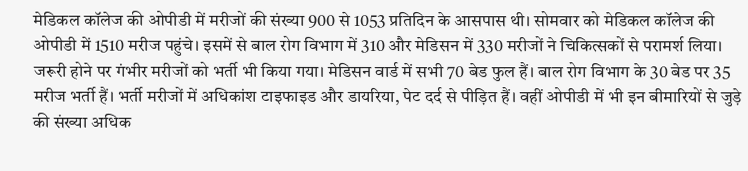मेडिकल कॉलेज की ओपीडी में मरीजों की संख्या 900 से 1053 प्रतिदिन के आसपास थी। सोमवार को मेडिकल कॉलेज की ओपीडी में 1510 मरीज पहुंचे। इसमें से बाल रोग विभाग में 310 और मेडिसन में 330 मरीजों ने चिकित्सकों से परामर्श लिया। जरूरी होने पर गंभीर मरीजों को भर्ती भी किया गया। मेडिसन वार्ड में सभी 70 बेड फुल हैं। बाल रोग विभाग के 30 बेड पर 35 मरीज भर्ती हैं। भर्ती मरीजों में अधिकांश टाइफाइड और डायरिया, पेट दर्द से पीड़ित हैं। वहीं ओपीडी में भी इन बीमारियों से जुड़े की संख्या अधिक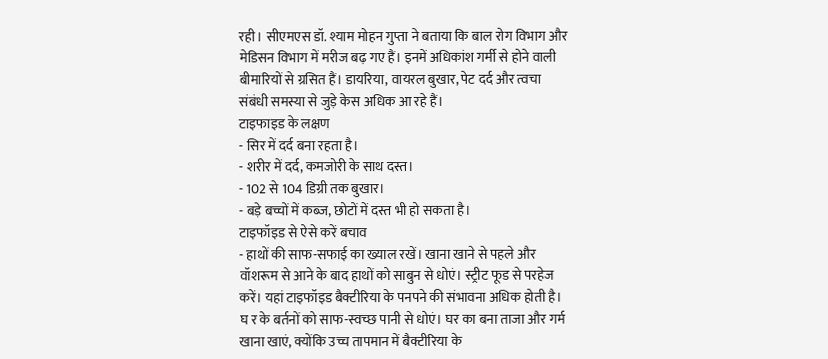रही। सीएमएस डॉ. श्याम मोहन गुप्ता ने बताया कि बाल रोग विभाग और मेडिसन विभाग में मरीज बढ़ गए हैं। इनमें अधिकांश गर्मी से होने वाली बीमारियों से ग्रसित हैं। डायरिया, वायरल बुखार, पेट दर्द और त्वचा संबंधी समस्या से जुड़े केस अधिक आ रहे हैं।
टाइफाइड के लक्षण
- सिर में दर्द बना रहता है।
- शरीर में दर्द, कमजोरी के साथ दस्त।
- 102 से 104 डिग्री तक बुखार।
- बड़े बच्चों में कब्ज, छोटों में दस्त भी हो सकता है।
टाइफॉइड से ऐसे करें बचाव
- हाथों की साफ-सफाई का ख्याल रखें। खाना खाने से पहले और वॉशरूम से आने के बाद हाथों को साबुन से धोएं। स्ट्रीट फूड से परहेज करें। यहां टाइफॉइड बैक्टीरिया के पनपने की संभावना अधिक होती है। घ र के बर्तनों को साफ-स्वच्छ पानी से धोएं। घर का बना ताजा और गर्म खाना खाएं, क्योंकि उच्च तापमान में बैक्टीरिया के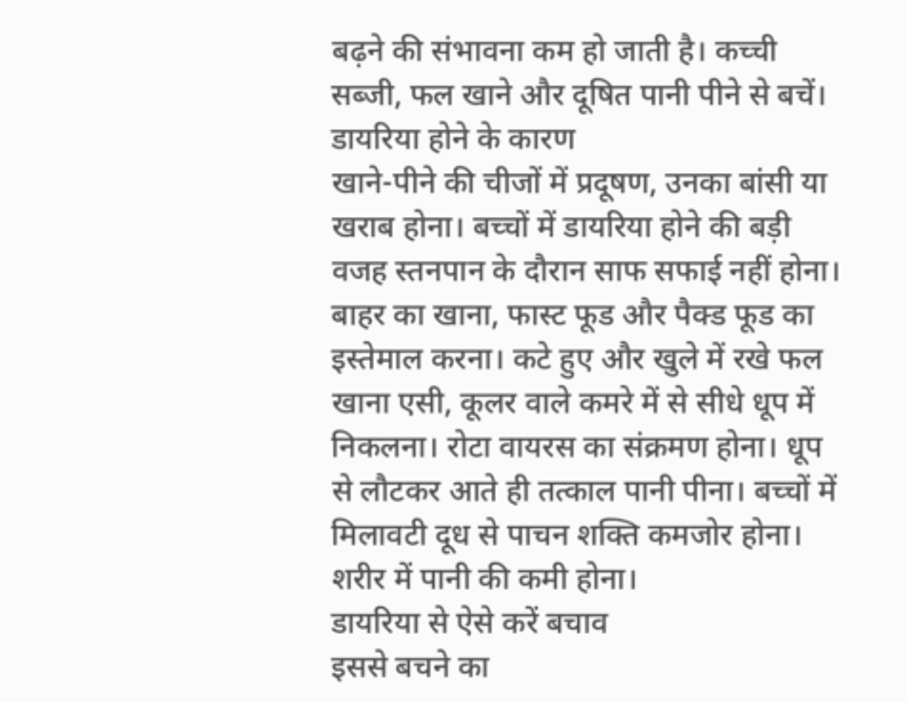बढ़ने की संभावना कम हो जाती है। कच्ची सब्जी, फल खाने और दूषित पानी पीने से बचें।
डायरिया होने के कारण
खाने-पीने की चीजों में प्रदूषण, उनका बांसी या खराब होना। बच्चों में डायरिया होने की बड़ी वजह स्तनपान के दौरान साफ सफाई नहीं होना। बाहर का खाना, फास्ट फूड और पैक्ड फूड का इस्तेमाल करना। कटे हुए और खुले में रखे फल खाना एसी, कूलर वाले कमरे में से सीधे धूप में निकलना। रोटा वायरस का संक्रमण होना। धूप से लौटकर आते ही तत्काल पानी पीना। बच्चों में मिलावटी दूध से पाचन शक्ति कमजोर होना। शरीर में पानी की कमी होना।
डायरिया से ऐसे करें बचाव
इससे बचने का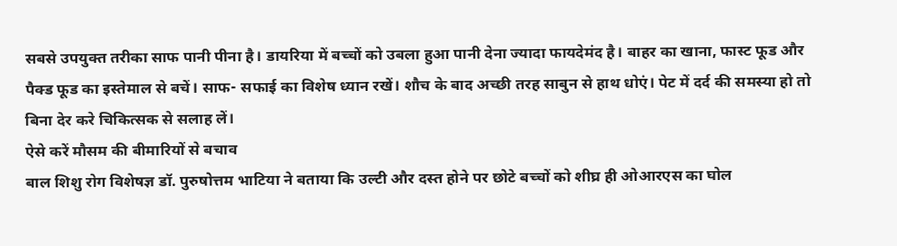सबसे उपयुक्त तरीका साफ पानी पीना है। डायरिया में बच्चों को उबला हुआ पानी देना ज्यादा फायदेमंद है। बाहर का खाना, फास्ट फूड और पैक्ड फूड का इस्तेमाल से बचें। साफ- सफाई का विशेष ध्यान रखें। शौच के बाद अच्छी तरह साबुन से हाथ धोएं। पेट में दर्द की समस्या हो तो बिना देर करे चिकित्सक से सलाह लें।
ऐसे करें मौसम की बीमारियों से बचाव
बाल शिशु रोग विशेषज्ञ डॉ. पुरुषोत्तम भाटिया ने बताया कि उल्टी और दस्त होने पर छोटे बच्चों को शीघ्र ही ओआरएस का घोल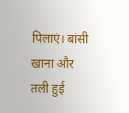पिलाएं। बांसी खाना और तली हुई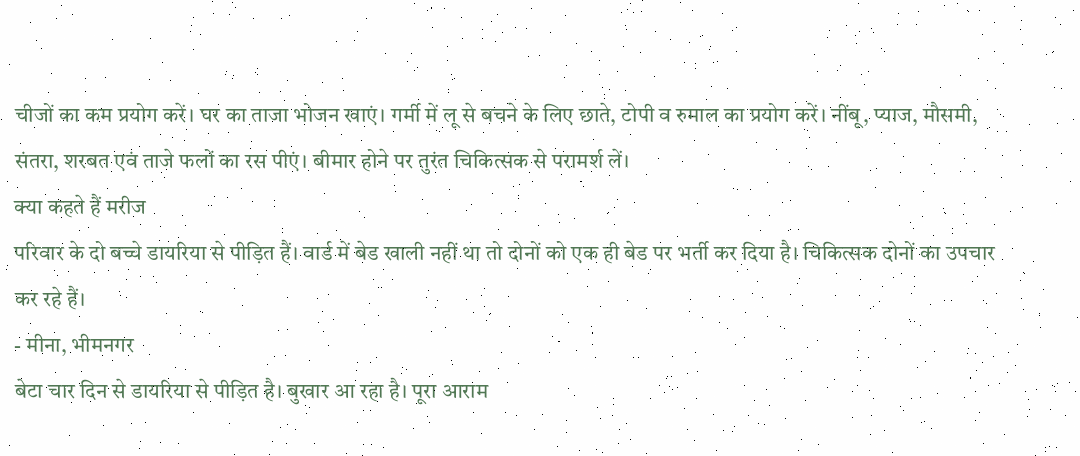चीजों का कम प्रयोग करें। घर का ताजा भोजन खाएं। गर्मी में लू से बचने के लिए छाते, टोपी व रुमाल का प्रयोग करें। नींबू, प्याज, मौसमी, संतरा, शरबत एवं ताजे फलों का रस पीएं। बीमार होने पर तुरंत चिकित्सक से परामर्श लें।
क्या कहते हैं मरीज
परिवार के दो बच्चे डायरिया से पीड़ित हैं। वार्ड में बेड खाली नहीं था तो दोनों को एक ही बेड पर भर्ती कर दिया है। चिकित्सक दोनों का उपचार कर रहे हैं।
- मीना, भीमनगर
बेटा चार दिन से डायरिया से पीड़ित है। बुखार आ रहा है। पूरा आराम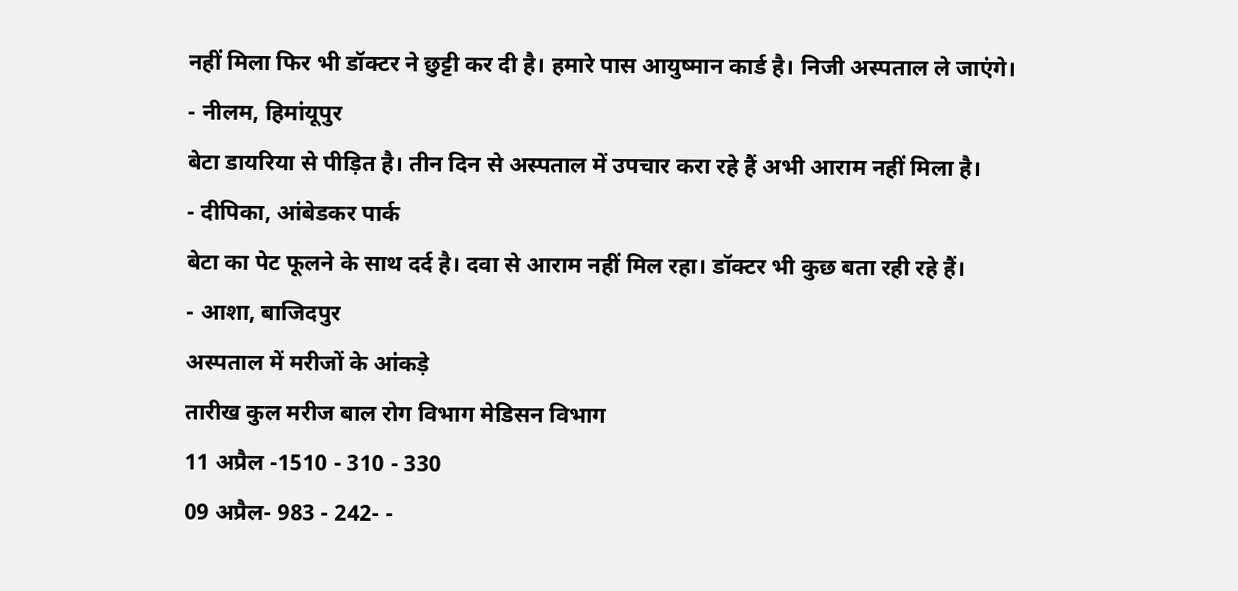नहीं मिला फिर भी डॉक्टर ने छुट्टी कर दी है। हमारे पास आयुष्मान कार्ड है। निजी अस्पताल ले जाएंगे।
- नीलम, हिमांयूपुर
बेटा डायरिया से पीड़ित है। तीन दिन से अस्पताल में उपचार करा रहे हैं अभी आराम नहीं मिला है।
- दीपिका, आंबेडकर पार्क
बेटा का पेट फूलने के साथ दर्द है। दवा से आराम नहीं मिल रहा। डॉक्टर भी कुछ बता रही रहे हैं।
- आशा, बाजिदपुर
अस्पताल में मरीजों के आंकड़े
तारीख कुल मरीज बाल रोग विभाग मेडिसन विभाग
11 अप्रैल -1510 - 310 - 330
09 अप्रैल- 983 - 242- -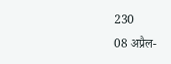230
08 अप्रैल-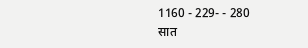1160 - 229- - 280
सात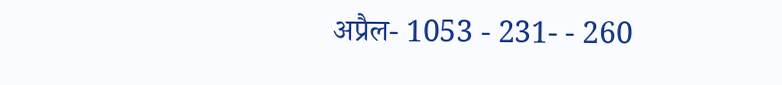अप्रैल- 1053 - 231- - 260